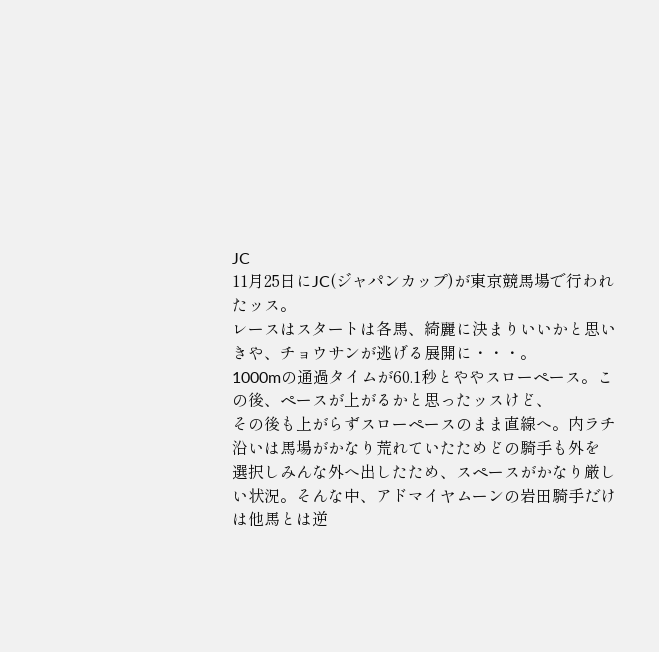JC
11月25日にJC(ジャパンカップ)が東京競馬場で行われたッス。
レースはスタートは各馬、綺麗に決まりいいかと思いきや、チョウサンが逃げる展開に・・・。
1000mの通過タイムが60.1秒とややスローペース。この後、ペースが上がるかと思ったッスけど、
その後も上がらずスローペースのまま直線へ。内ラチ沿いは馬場がかなり荒れていたためどの騎手も外を
選択しみんな外へ出したため、スペースがかなり厳しい状況。そんな中、アドマイヤムーンの岩田騎手だけは他馬とは逆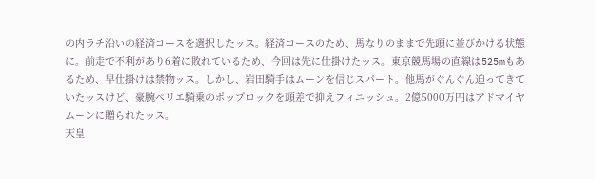の内ラチ沿いの経済コースを選択したッス。経済コースのため、馬なりのままで先頭に並びかける状態に。前走で不利があり6着に敗れているため、今回は先に仕掛けたッス。東京競馬場の直線は525mもあるため、早仕掛けは禁物ッス。しかし、岩田騎手はムーンを信じスパート。他馬がぐんぐん迫ってきていたッスけど、豪腕ペリエ騎乗のポップロックを頭差で抑えフィニッシュ。2億5000万円はアドマイヤムーンに贈られたッス。
天皇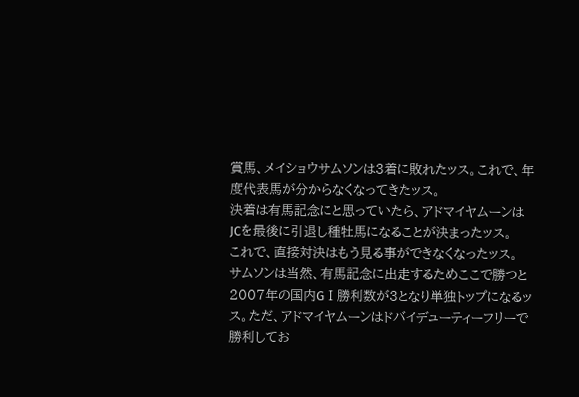賞馬、メイショウサムソンは3着に敗れたッス。これで、年度代表馬が分からなくなってきたッス。
決着は有馬記念にと思っていたら、アドマイヤムーンはJCを最後に引退し種牡馬になることが決まったッス。
これで、直接対決はもう見る事ができなくなったッス。
サムソンは当然、有馬記念に出走するためここで勝つと2007年の国内GⅠ勝利数が3となり単独トップになるッス。ただ、アドマイヤムーンはドバイデューティーフリーで勝利してお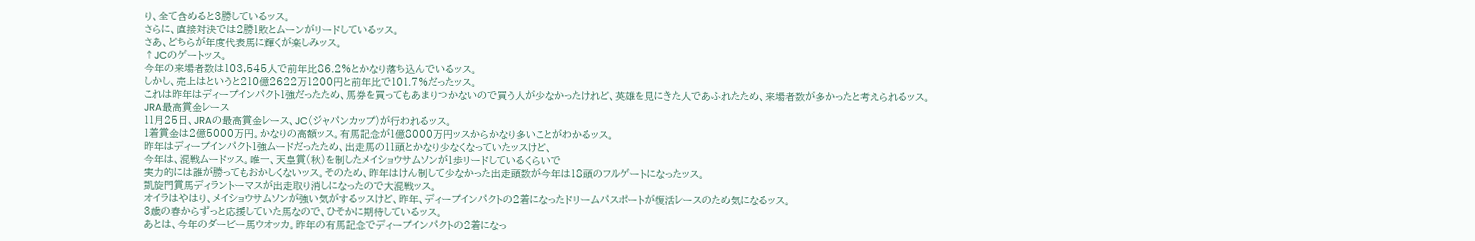り、全て含めると3勝しているッス。
さらに、直接対決では2勝1敗とムーンがリードしているッス。
さあ、どちらが年度代表馬に輝くが楽しみッス。
↑JCのゲートッス。
今年の来場者数は103,545人で前年比86.2%とかなり落ち込んでいるッス。
しかし、売上はというと210億2622万1200円と前年比で101.7%だったッス。
これは昨年はディープインパクト1強だったため、馬券を買ってもあまりつかないので買う人が少なかったけれど、英雄を見にきた人であふれたため、来場者数が多かったと考えられるッス。
JRA最高賞金レース
11月25日、JRAの最高賞金レース、JC(ジャパンカップ)が行われるッス。
1着賞金は2億5000万円。かなりの高額ッス。有馬記念が1億8000万円ッスからかなり多いことがわかるッス。
昨年はディープインパクト1強ムードだったため、出走馬の11頭とかなり少なくなっていたッスけど、
今年は、混戦ムードッス。唯一、天皇賞(秋)を制したメイショウサムソンが1歩リードしているくらいで
実力的には誰が勝ってもおかしくないッス。そのため、昨年はけん制して少なかった出走頭数が今年は18頭のフルゲートになったッス。
凱旋門賞馬ディラントーマスが出走取り消しになったので大混戦ッス。
オイラはやはり、メイショウサムソンが強い気がするッスけど、昨年、ディープインパクトの2着になったドリームパスポートが復活レースのため気になるッス。
3歳の春からずっと応援していた馬なので、ひそかに期待しているッス。
あとは、今年のダービー馬ウオッカ。昨年の有馬記念でディープインパクトの2着になっ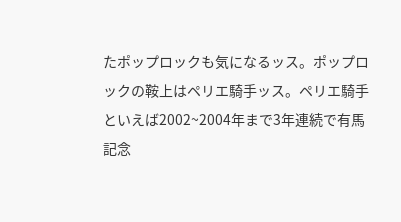たポップロックも気になるッス。ポップロックの鞍上はペリエ騎手ッス。ペリエ騎手といえば2002~2004年まで3年連続で有馬記念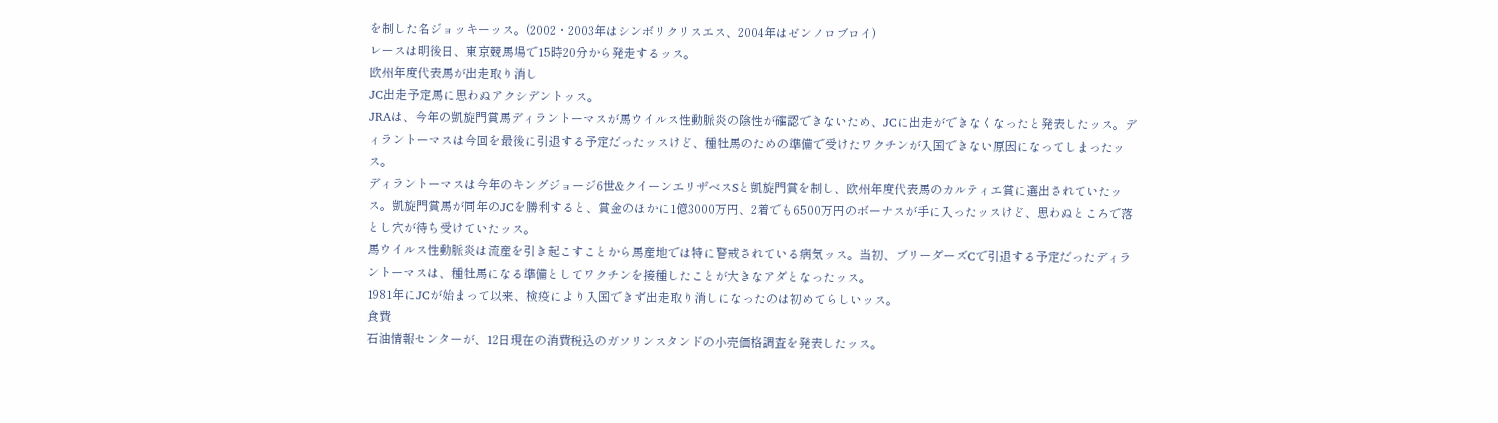を制した名ジョッキーッス。(2002・2003年はシンボリクリスエス、2004年はゼンノロブロイ)
レースは明後日、東京競馬場で15時20分から発走するッス。
欧州年度代表馬が出走取り消し
JC出走予定馬に思わぬアクシデントッス。
JRAは、今年の凱旋門賞馬ディラントーマスが馬ウイルス性動脈炎の陰性が確認できないため、JCに出走ができなくなったと発表したッス。ディラントーマスは今回を最後に引退する予定だったッスけど、種牡馬のための準備で受けたワクチンが入国できない原因になってしまったッス。
ディラントーマスは今年のキングジョージ6世&クイーンエリザベスSと凱旋門賞を制し、欧州年度代表馬のカルティエ賞に選出されていたッス。凱旋門賞馬が同年のJCを勝利すると、賞金のほかに1億3000万円、2着でも6500万円のボーナスが手に入ったッスけど、思わぬところで落とし穴が待ち受けていたッス。
馬ウイルス性動脈炎は流産を引き起こすことから馬産地では特に警戒されている病気ッス。当初、ブリーダーズCで引退する予定だったディラントーマスは、種牡馬になる準備としてワクチンを接種したことが大きなアダとなったッス。
1981年にJCが始まって以来、検疫により入国できず出走取り消しになったのは初めてらしいッス。
食費
石油情報センターが、12日現在の消費税込のガソリンスタンドの小売価格調査を発表したッス。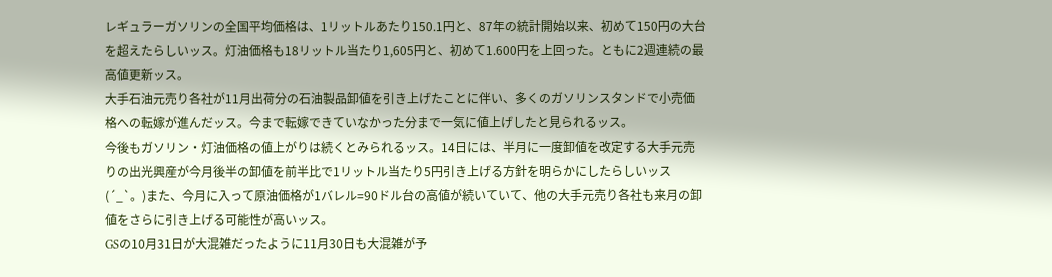レギュラーガソリンの全国平均価格は、1リットルあたり150.1円と、87年の統計開始以来、初めて150円の大台を超えたらしいッス。灯油価格も18リットル当たり1,605円と、初めて1.600円を上回った。ともに2週連続の最高値更新ッス。
大手石油元売り各社が11月出荷分の石油製品卸値を引き上げたことに伴い、多くのガソリンスタンドで小売価格への転嫁が進んだッス。今まで転嫁できていなかった分まで一気に値上げしたと見られるッス。
今後もガソリン・灯油価格の値上がりは続くとみられるッス。14日には、半月に一度卸値を改定する大手元売りの出光興産が今月後半の卸値を前半比で1リットル当たり5円引き上げる方針を明らかにしたらしいッス(´_`。)また、今月に入って原油価格が1バレル=90ドル台の高値が続いていて、他の大手元売り各社も来月の卸値をさらに引き上げる可能性が高いッス。
GSの10月31日が大混雑だったように11月30日も大混雑が予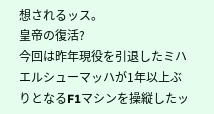想されるッス。
皇帝の復活?
今回は昨年現役を引退したミハエルシューマッハが1年以上ぶりとなるF1マシンを操縦したッ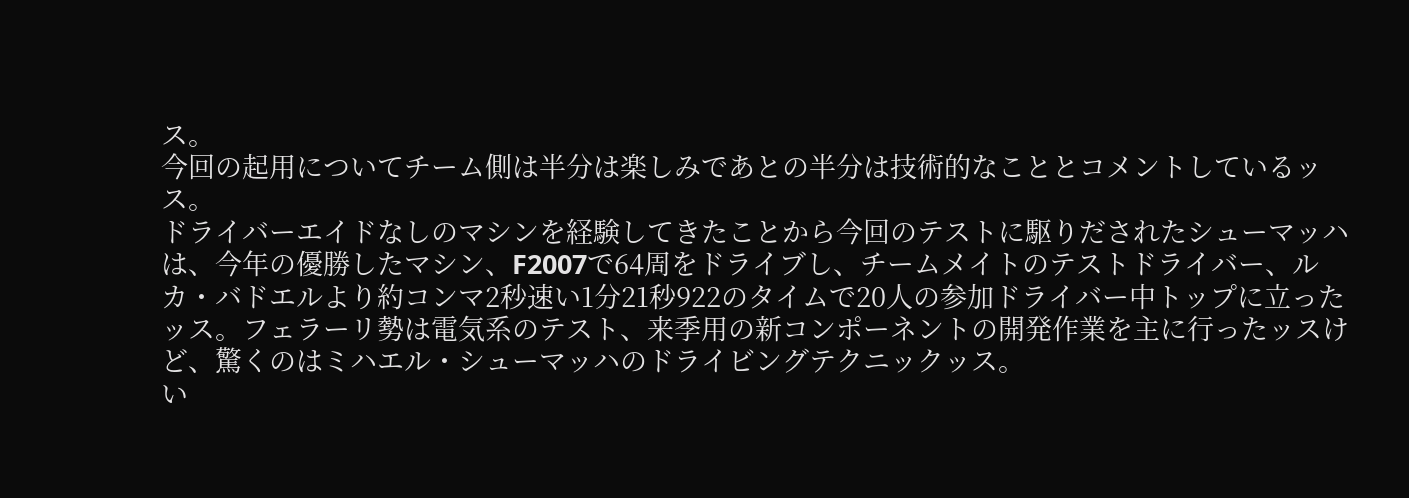ス。
今回の起用についてチーム側は半分は楽しみであとの半分は技術的なこととコメントしているッス。
ドライバーエイドなしのマシンを経験してきたことから今回のテストに駆りだされたシューマッハは、今年の優勝したマシン、F2007で64周をドライブし、チームメイトのテストドライバー、ルカ・バドエルより約コンマ2秒速い1分21秒922のタイムで20人の参加ドライバー中トップに立ったッス。フェラーリ勢は電気系のテスト、来季用の新コンポーネントの開発作業を主に行ったッスけど、驚くのはミハエル・シューマッハのドライビングテクニックッス。
い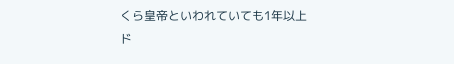くら皇帝といわれていても1年以上ド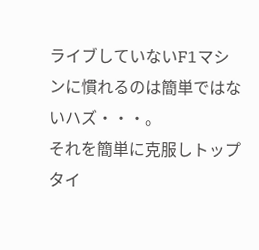ライブしていないF1マシンに慣れるのは簡単ではないハズ・・・。
それを簡単に克服しトップタイ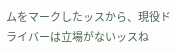ムをマークしたッスから、現役ドライバーは立場がないッスね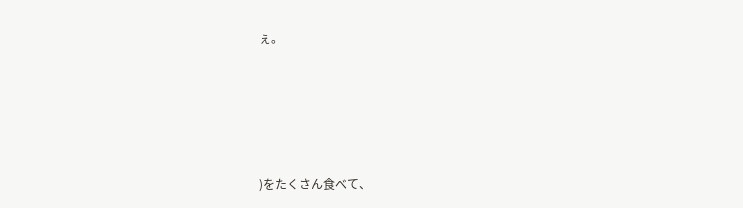ぇ。





)をたくさん食べて、